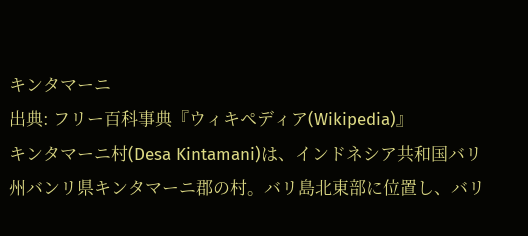キンタマーニ
出典: フリー百科事典『ウィキペディア(Wikipedia)』
キンタマーニ村(Desa Kintamani)は、インドネシア共和国バリ州バンリ県キンタマーニ郡の村。バリ島北東部に位置し、バリ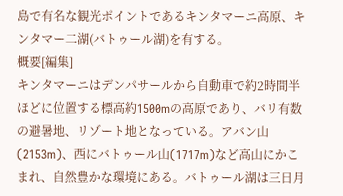島で有名な観光ポイントであるキンタマーニ高原、キンタマー二湖(バトゥール湖)を有する。
概要[編集]
キンタマーニはデンパサールから自動車で約2時間半ほどに位置する標高約1500mの高原であり、バリ有数の避暑地、リゾート地となっている。アバン山(2153m)、西にバトゥール山(1717m)など高山にかこまれ、自然豊かな環境にある。バトゥール湖は三日月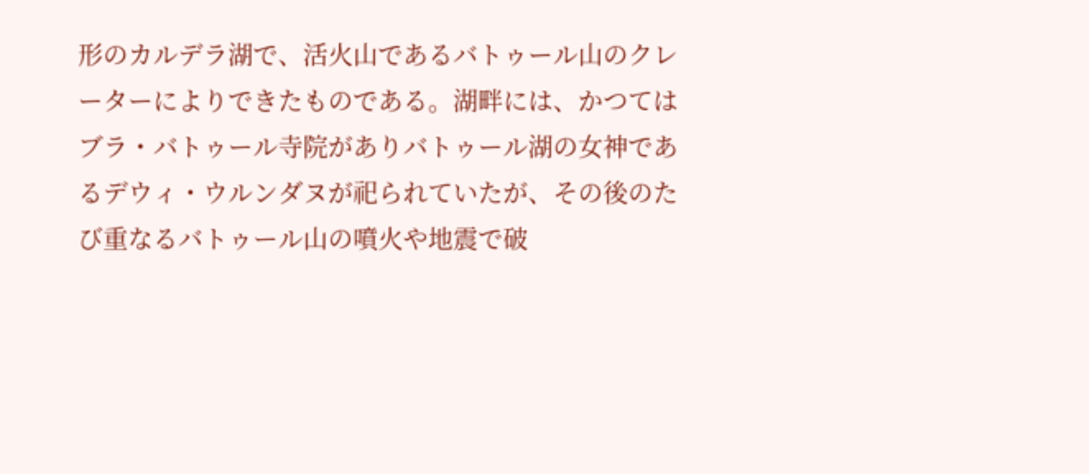形のカルデラ湖で、活火山であるバトゥール山のクレーターによりできたものである。湖畔には、かつてはブラ・バトゥール寺院がありバトゥール湖の女神であるデウィ・ウルンダヌが祀られていたが、その後のたび重なるバトゥール山の噴火や地震で破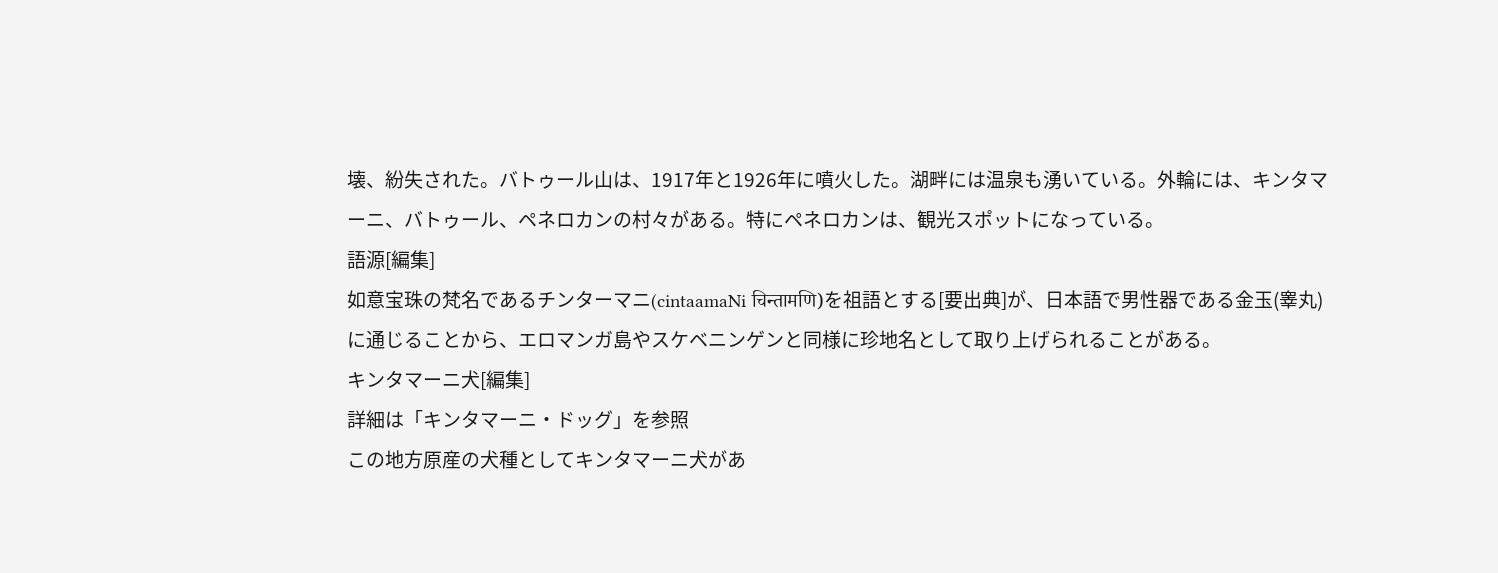壊、紛失された。バトゥール山は、1917年と1926年に噴火した。湖畔には温泉も湧いている。外輪には、キンタマーニ、バトゥール、ペネロカンの村々がある。特にペネロカンは、観光スポットになっている。
語源[編集]
如意宝珠の梵名であるチンターマニ(cintaamaNi चिन्तामणि)を祖語とする[要出典]が、日本語で男性器である金玉(睾丸)に通じることから、エロマンガ島やスケベニンゲンと同様に珍地名として取り上げられることがある。
キンタマーニ犬[編集]
詳細は「キンタマーニ・ドッグ」を参照
この地方原産の犬種としてキンタマーニ犬があ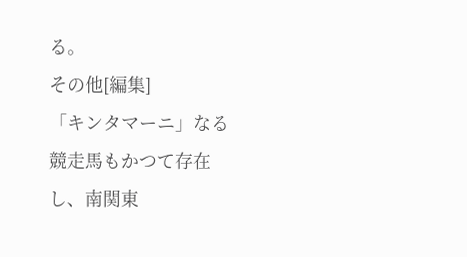る。
その他[編集]
「キンタマーニ」なる競走馬もかつて存在し、南関東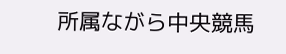所属ながら中央競馬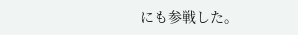にも参戦した。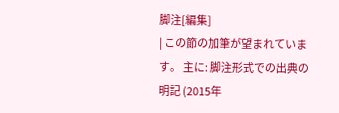脚注[編集]
| この節の加筆が望まれています。 主に: 脚注形式での出典の明記 (2015年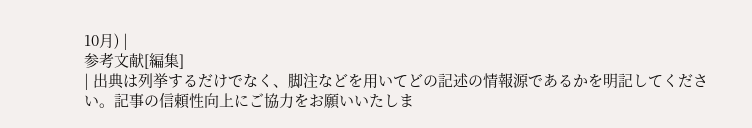10月) |
参考文献[編集]
| 出典は列挙するだけでなく、脚注などを用いてどの記述の情報源であるかを明記してください。記事の信頼性向上にご協力をお願いいたしま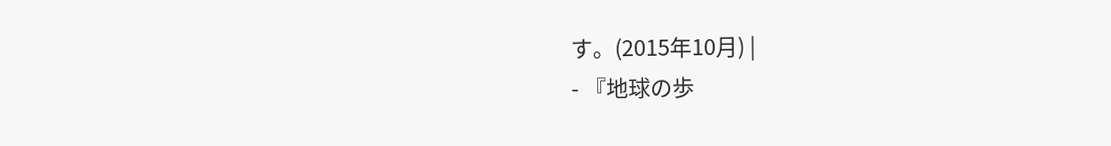す。(2015年10月) |
- 『地球の歩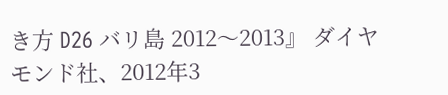き方 D26 バリ島 2012〜2013』 ダイヤモンド社、2012年3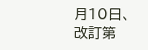月10日、改訂第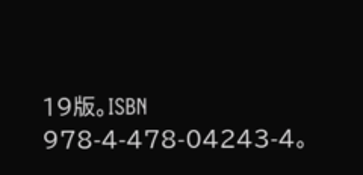19版。ISBN 978-4-478-04243-4。